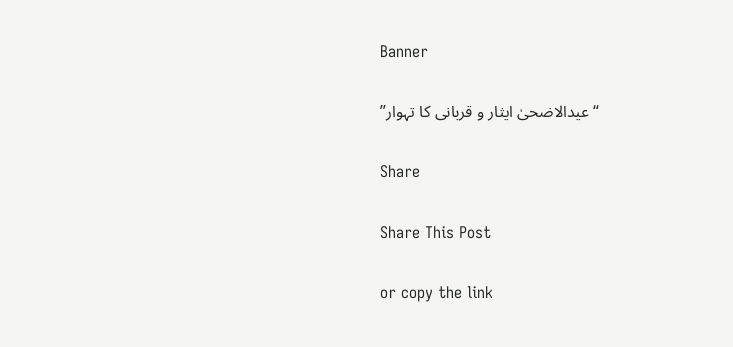Banner

“عیدالاضحیٰ ایثار و قربانی کا تہوار”

Share

Share This Post

or copy the link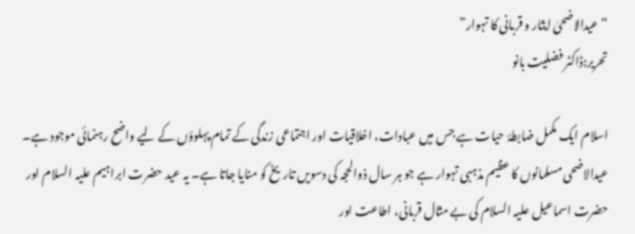“عیدالاضحیٰ ایثار و قربانی کا تہوار”
تحریر:ڈاکٹر فضلیت بانو

اسلام ایک مکمل ضابطۂ حیات ہے جس میں عبادات، اخلاقیات اور اجتماعی زندگی کے تمام پہلوؤں کے لیے واضح رہنمائی موجود ہے۔ عیدالاضحی مسلمانوں کا عظیم مذہبی تہوار ہے جو ہر سال ذوالحجہ کی دسویں تاریخ کو منایا جاتا ہے۔ یہ عید حضرت ابراہیم علیہ السلام اور حضرت اسماعیل علیہ السلام کی بے مثال قربانی، اطاعت اور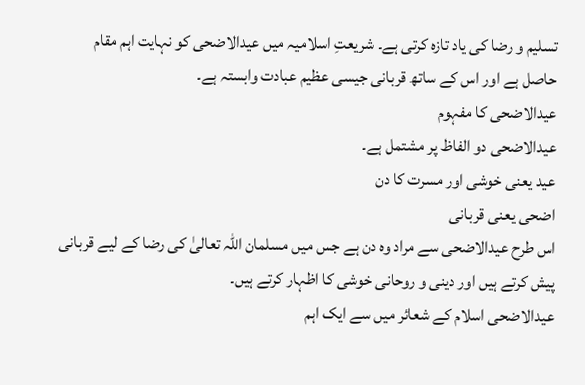تسلیم و رضا کی یاد تازہ کرتی ہے۔ شریعتِ اسلامیہ میں عیدالاضحی کو نہایت اہم مقام حاصل ہے اور اس کے ساتھ قربانی جیسی عظیم عبادت وابستہ ہے۔
عیدالاضحی کا مفہوم
عیدالاضحی دو الفاظ پر مشتمل ہے۔
عید یعنی خوشی اور مسرت کا دن
اضحی یعنی قربانی
اس طرح عیدالاضحی سے مراد وہ دن ہے جس میں مسلمان اللہ تعالیٰ کی رضا کے لیے قربانی پیش کرتے ہیں اور دینی و روحانی خوشی کا اظہار کرتے ہیں۔
عیدالاضحی اسلام کے شعائر میں سے ایک اہم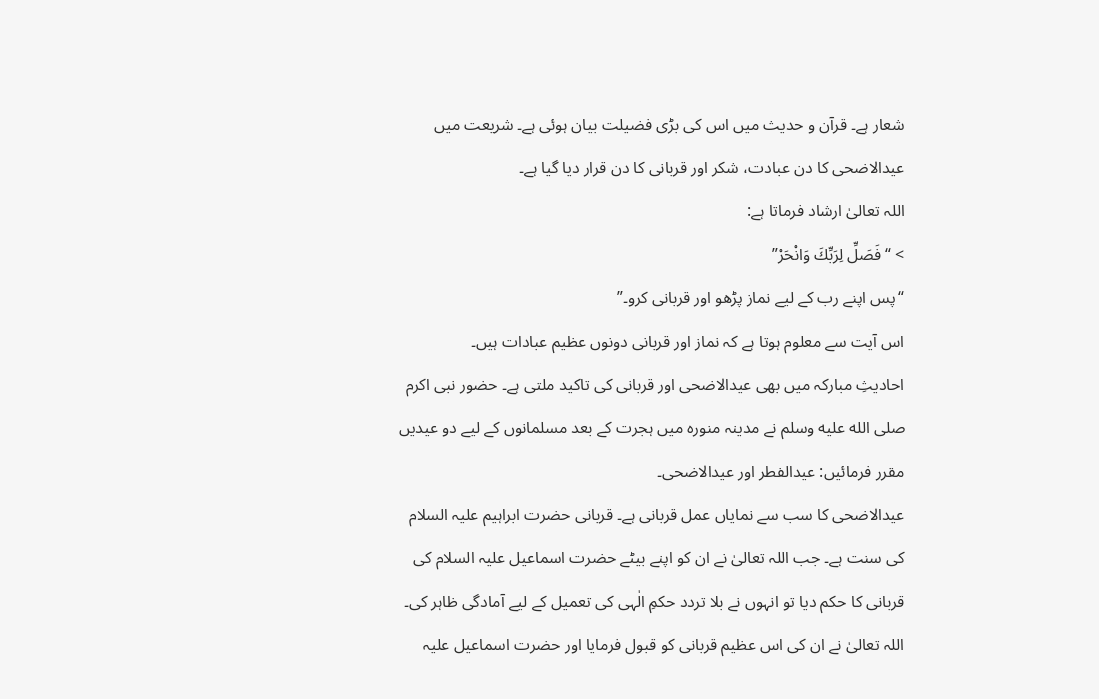شعار ہے۔ قرآن و حدیث میں اس کی بڑی فضیلت بیان ہوئی ہے۔ شریعت میں عیدالاضحی کا دن عبادت، شکر اور قربانی کا دن قرار دیا گیا ہے۔
اللہ تعالیٰ ارشاد فرماتا ہے:
> “فَصَلِّ لِرَبِّكَ وَانْحَرْ”
“پس اپنے رب کے لیے نماز پڑھو اور قربانی کرو۔”
اس آیت سے معلوم ہوتا ہے کہ نماز اور قربانی دونوں عظیم عبادات ہیں۔
احادیثِ مبارکہ میں بھی عیدالاضحی اور قربانی کی تاکید ملتی ہے۔ حضور نبی اکرم صلى الله عليه وسلم نے مدینہ منورہ میں ہجرت کے بعد مسلمانوں کے لیے دو عیدیں مقرر فرمائیں: عیدالفطر اور عیدالاضحی۔
عیدالاضحی کا سب سے نمایاں عمل قربانی ہے۔ قربانی حضرت ابراہیم علیہ السلام کی سنت ہے۔ جب اللہ تعالیٰ نے ان کو اپنے بیٹے حضرت اسماعیل علیہ السلام کی قربانی کا حکم دیا تو انہوں نے بلا تردد حکمِ الٰہی کی تعمیل کے لیے آمادگی ظاہر کی۔ اللہ تعالیٰ نے ان کی اس عظیم قربانی کو قبول فرمایا اور حضرت اسماعیل علیہ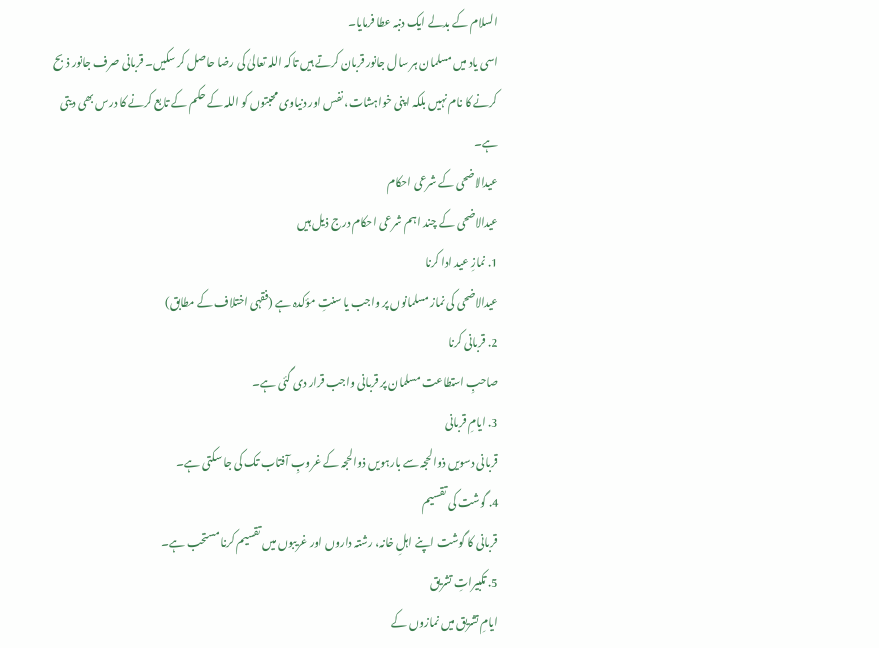السلام کے بدلے ایک دنبہ عطا فرمایا۔
اسی یاد میں مسلمان ہر سال جانور قربان کرتے ہیں تاکہ اللہ تعالیٰ کی رضا حاصل کر سکیں۔ قربانی صرف جانور ذبح کرنے کا نام نہیں بلکہ اپنی خواہشات، نفس اور دنیاوی محبتوں کو اللہ کے حکم کے تابع کرنے کا درس بھی دیتی ہے۔
عیدالاضحی کے شرعی احکام
عیدالاضحی کے چند اہم شرعی احکام درج ذیل ہیں
1. نمازِ عید ادا کرنا
عیدالاضحی کی نماز مسلمانوں پر واجب یا سنتِ مؤکدہ ہے (فقہی اختلاف کے مطابق)
2. قربانی کرنا
صاحبِ استطاعت مسلمان پر قربانی واجب قرار دی گئی ہے۔
3. ایامِ قربانی
قربانی دسویں ذوالحجہ سے بارہویں ذوالحجہ کے غروبِ آفتاب تک کی جا سکتی ہے۔
4. گوشت کی تقسیم
قربانی کا گوشت اپنے اہلِ خانہ، رشتہ داروں اور غریبوں میں تقسیم کرنا مستحب ہے۔
5. تکبیراتِ تشریق
ایامِ تشریق میں نمازوں کے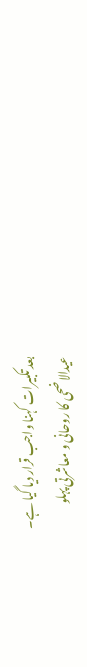بعد تکبیرات کہنا واجب قرار دیا گیا ہے۔
عیدالاضحی کا روحانی و معاشرتی پہلو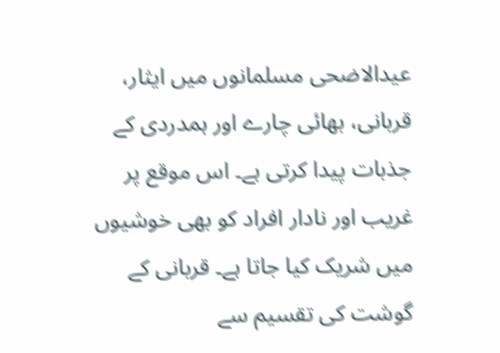عیدالاضحی مسلمانوں میں ایثار، قربانی، بھائی چارے اور ہمدردی کے جذبات پیدا کرتی ہے۔ اس موقع پر غریب اور نادار افراد کو بھی خوشیوں میں شریک کیا جاتا ہے۔ قربانی کے گوشت کی تقسیم سے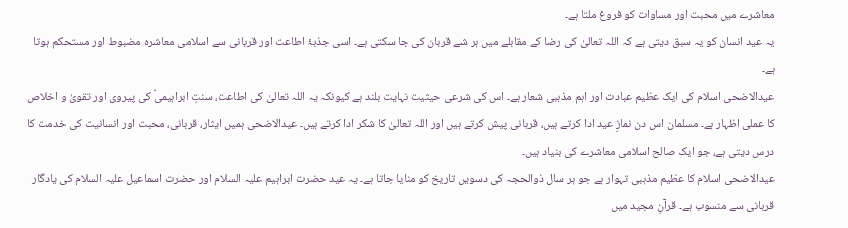معاشرے میں محبت اور مساوات کو فروغ ملتا ہے۔
یہ عید انسان کو یہ سبق دیتی ہے کہ اللہ تعالیٰ کی رضا کے مقابلے میں ہر شے قربان کی جا سکتی ہے۔ اسی جذبۂ اطاعت اور قربانی سے اسلامی معاشرہ مضبوط اور مستحکم ہوتا ہے۔
عیدالاضحی اسلام کی ایک عظیم عبادت اور اہم مذہبی شعار ہے۔ اس کی شرعی حیثیت نہایت بلند ہے کیونکہ یہ اللہ تعالیٰ کی اطاعت، سنتِ ابراہیمیؑ کی پیروی اور تقویٰ و اخلاص کا عملی اظہار ہے۔ مسلمان اس دن نمازِ عید ادا کرتے ہیں، قربانی پیش کرتے ہیں اور اللہ تعالیٰ کا شکر ادا کرتے ہیں۔ عیدالاضحی ہمیں ایثار، قربانی، محبت اور انسانیت کی خدمت کا درس دیتی ہے، جو ایک صالح اسلامی معاشرے کی بنیاد ہیں۔
عیدالاضحی اسلام کا عظیم مذہبی تہوار ہے جو ہر سال ذوالحجہ کی دسویں تاریخ کو منایا جاتا ہے۔ یہ عید حضرت ابراہیم علیہ السلام اور حضرت اسماعیل علیہ السلام کی یادگار قربانی سے منسوب ہے۔ قرآنِ مجید میں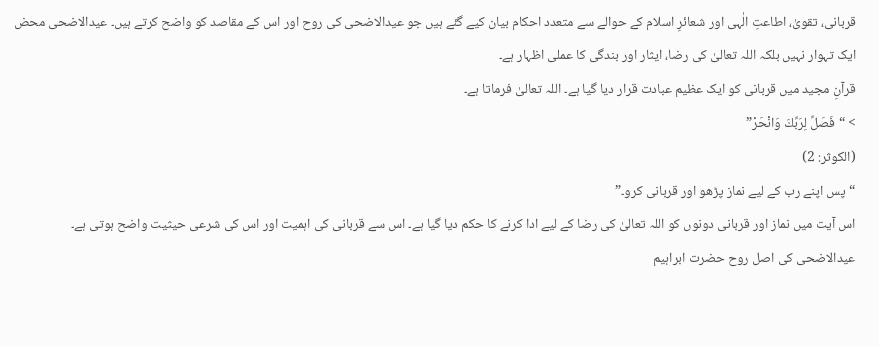قربانی، تقویٰ، اطاعتِ الٰہی اور شعائرِ اسلام کے حوالے سے متعدد احکام بیان کیے گئے ہیں جو عیدالاضحی کی روح اور اس کے مقاصد کو واضح کرتے ہیں۔ عیدالاضحی محض ایک تہوار نہیں بلکہ اللہ تعالیٰ کی رضا، ایثار اور بندگی کا عملی اظہار ہے۔
قرآنِ مجید میں قربانی کو ایک عظیم عبادت قرار دیا گیا ہے۔ اللہ تعالیٰ فرماتا ہے۔
> “فَصَلِّ لِرَبِّكَ وَانْحَرْ”
(الکوثر: 2)
“پس اپنے رب کے لیے نماز پڑھو اور قربانی کرو۔”
اس آیت میں نماز اور قربانی دونوں کو اللہ تعالیٰ کی رضا کے لیے ادا کرنے کا حکم دیا گیا ہے۔ اس سے قربانی کی اہمیت اور اس کی شرعی حیثیت واضح ہوتی ہے۔
عیدالاضحی کی اصل روح حضرت ابراہیم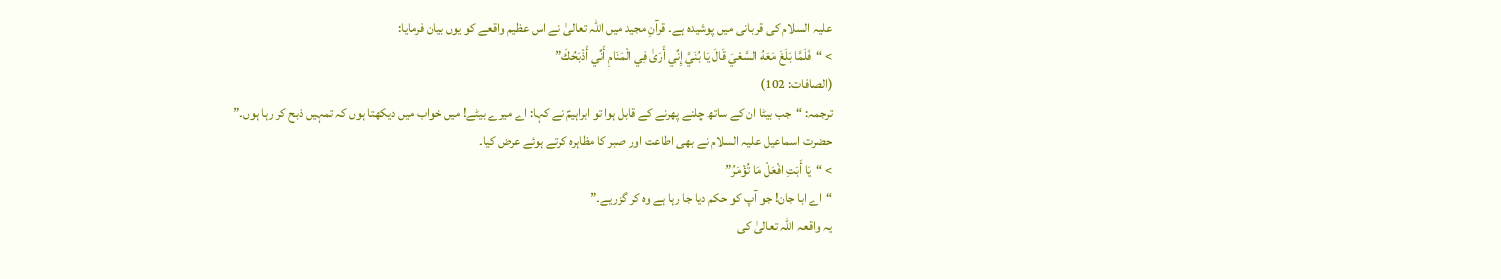علیہ السلام کی قربانی میں پوشیدہ ہے۔ قرآنِ مجید میں اللہ تعالیٰ نے اس عظیم واقعے کو یوں بیان فرمایا:
> “فَلَمَّا بَلَغَ مَعَهُ السَّعْيَ قَالَ يَا بُنَيَّ إِنِّي أَرَىٰ فِي الْمَنَامِ أَنِّي أَذْبَحُكَ”
(الصافات: 102)
ترجمہ: “جب بیٹا ان کے ساتھ چلنے پھرنے کے قابل ہوا تو ابراہیمؑ نے کہا: اے میرے بیٹے! میں خواب میں دیکھتا ہوں کہ تمہیں ذبح کر رہا ہوں۔”
حضرت اسماعیل علیہ السلام نے بھی اطاعت اور صبر کا مظاہرہ کرتے ہوئے عرض کیا۔
> “يَا أَبَتِ افْعَلْ مَا تُؤْمَرُ”
“اے ابا جان! جو آپ کو حکم دیا جا رہا ہے وہ کر گزریے۔”
یہ واقعہ اللہ تعالیٰ کی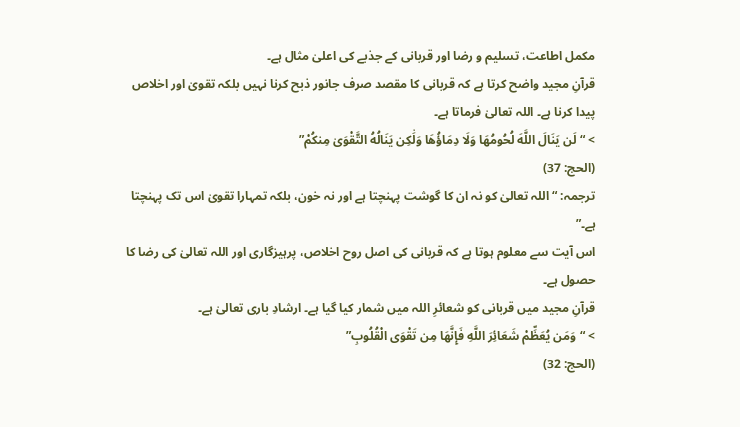مکمل اطاعت، تسلیم و رضا اور قربانی کے جذبے کی اعلیٰ مثال ہے۔
قرآنِ مجید واضح کرتا ہے کہ قربانی کا مقصد صرف جانور ذبح کرنا نہیں بلکہ تقویٰ اور اخلاص پیدا کرنا ہے۔ اللہ تعالیٰ فرماتا ہے۔
> “لَن يَنَالَ اللَّهَ لُحُومُهَا وَلَا دِمَاؤُهَا وَلَٰكِن يَنَالُهُ التَّقْوَىٰ مِنكُمْ”
(الحج: 37)
ترجمہ: “اللہ تعالیٰ کو نہ ان کا گوشت پہنچتا ہے اور نہ خون، بلکہ تمہارا تقویٰ اس تک پہنچتا ہے۔”
اس آیت سے معلوم ہوتا ہے کہ قربانی کی اصل روح اخلاص، پرہیزگاری اور اللہ تعالیٰ کی رضا کا حصول ہے۔
قرآنِ مجید میں قربانی کو شعائرِ اللہ میں شمار کیا گیا ہے۔ ارشادِ باری تعالیٰ ہے۔
> “وَمَن يُعَظِّمْ شَعَائِرَ اللَّهِ فَإِنَّهَا مِن تَقْوَى الْقُلُوبِ”
(الحج: 32)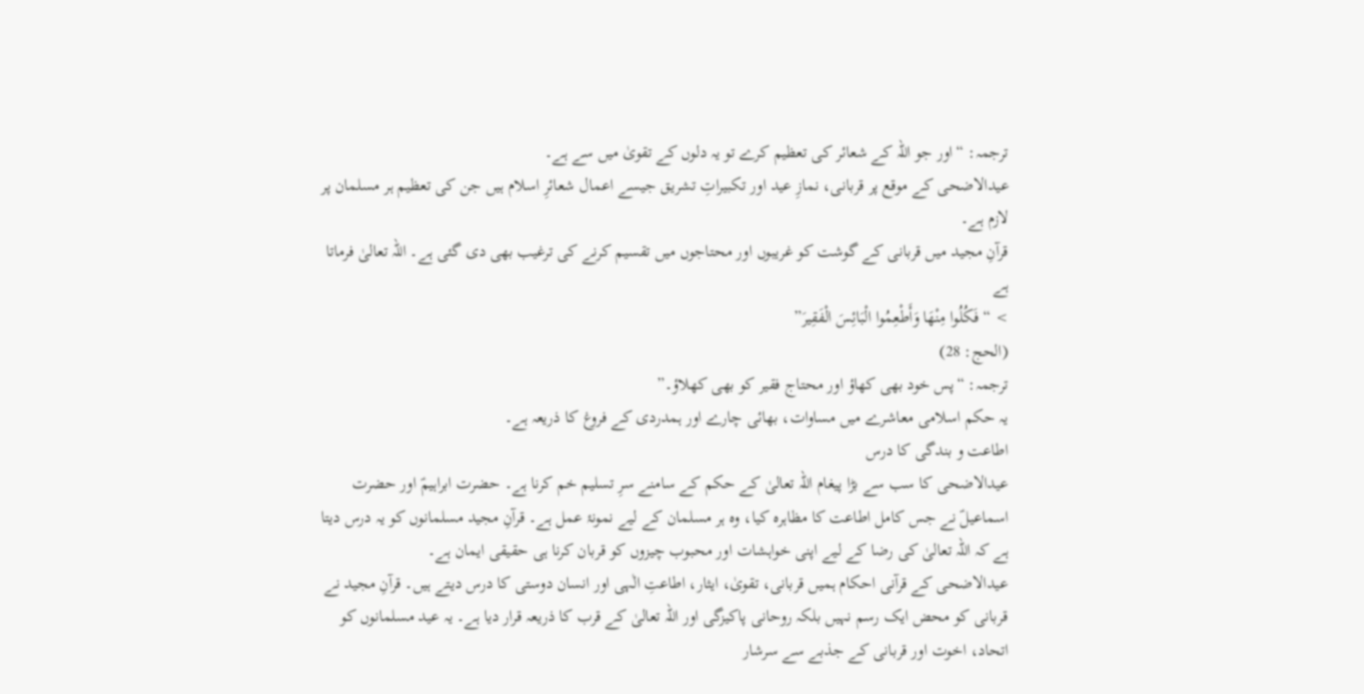ترجمہ: “اور جو اللہ کے شعائر کی تعظیم کرے تو یہ دلوں کے تقویٰ میں سے ہے۔
عیدالاضحی کے موقع پر قربانی، نمازِ عید اور تکبیراتِ تشریق جیسے اعمال شعائرِ اسلام ہیں جن کی تعظیم ہر مسلمان پر لازم ہے۔
قرآنِ مجید میں قربانی کے گوشت کو غریبوں اور محتاجوں میں تقسیم کرنے کی ترغیب بھی دی گئی ہے۔ اللہ تعالیٰ فرماتا ہے
> “فَكُلُوا مِنْهَا وَأَطْعِمُوا الْبَائِسَ الْفَقِيرَ”
(الحج: 28)
ترجمہ: “پس خود بھی کھاؤ اور محتاج فقیر کو بھی کھلاؤ۔”
یہ حکم اسلامی معاشرے میں مساوات، بھائی چارے اور ہمدردی کے فروغ کا ذریعہ ہے۔
اطاعت و بندگی کا درس
عیدالاضحی کا سب سے بڑا پیغام اللہ تعالیٰ کے حکم کے سامنے سرِ تسلیم خم کرنا ہے۔ حضرت ابراہیمؑ اور حضرت اسماعیلؑ نے جس کامل اطاعت کا مظاہرہ کیا، وہ ہر مسلمان کے لیے نمونۂ عمل ہے۔ قرآنِ مجید مسلمانوں کو یہ درس دیتا ہے کہ اللہ تعالیٰ کی رضا کے لیے اپنی خواہشات اور محبوب چیزوں کو قربان کرنا ہی حقیقی ایمان ہے۔
عیدالاضحی کے قرآنی احکام ہمیں قربانی، تقویٰ، ایثار، اطاعتِ الٰہی اور انسان دوستی کا درس دیتے ہیں۔ قرآنِ مجید نے قربانی کو محض ایک رسم نہیں بلکہ روحانی پاکیزگی اور اللہ تعالیٰ کے قرب کا ذریعہ قرار دیا ہے۔ یہ عید مسلمانوں کو اتحاد، اخوت اور قربانی کے جذبے سے سرشار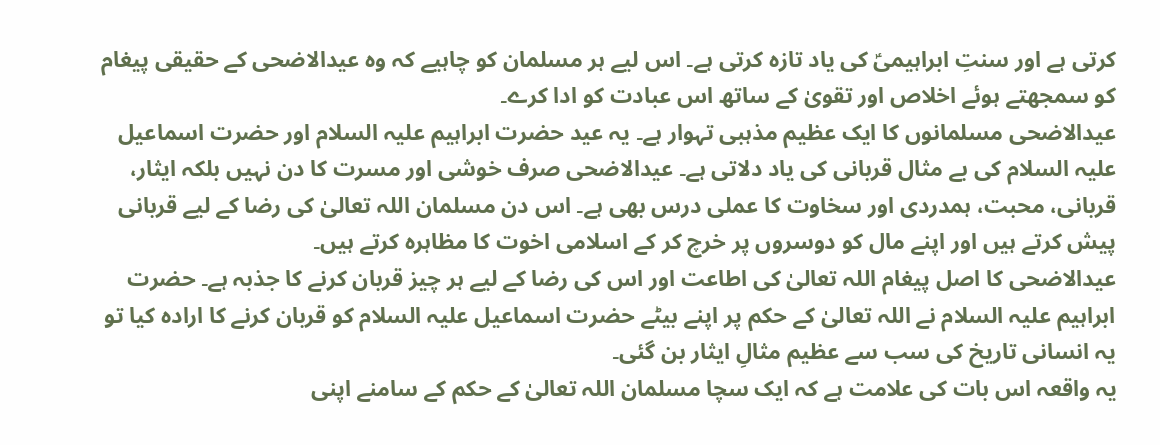کرتی ہے اور سنتِ ابراہیمیؑ کی یاد تازہ کرتی ہے۔ اس لیے ہر مسلمان کو چاہیے کہ وہ عیدالاضحی کے حقیقی پیغام کو سمجھتے ہوئے اخلاص اور تقویٰ کے ساتھ اس عبادت کو ادا کرے۔
عیدالاضحی مسلمانوں کا ایک عظیم مذہبی تہوار ہے۔ یہ عید حضرت ابراہیم علیہ السلام اور حضرت اسماعیل علیہ السلام کی بے مثال قربانی کی یاد دلاتی ہے۔ عیدالاضحی صرف خوشی اور مسرت کا دن نہیں بلکہ ایثار، قربانی، محبت، ہمدردی اور سخاوت کا عملی درس بھی ہے۔ اس دن مسلمان اللہ تعالیٰ کی رضا کے لیے قربانی پیش کرتے ہیں اور اپنے مال کو دوسروں پر خرچ کر کے اسلامی اخوت کا مظاہرہ کرتے ہیں۔
عیدالاضحی کا اصل پیغام اللہ تعالیٰ کی اطاعت اور اس کی رضا کے لیے ہر چیز قربان کرنے کا جذبہ ہے۔ حضرت ابراہیم علیہ السلام نے اللہ تعالیٰ کے حکم پر اپنے بیٹے حضرت اسماعیل علیہ السلام کو قربان کرنے کا ارادہ کیا تو یہ انسانی تاریخ کی سب سے عظیم مثالِ ایثار بن گئی۔
یہ واقعہ اس بات کی علامت ہے کہ ایک سچا مسلمان اللہ تعالیٰ کے حکم کے سامنے اپنی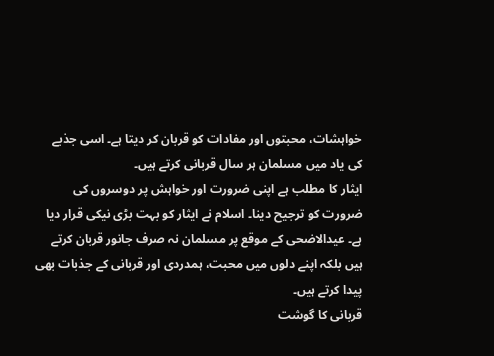خواہشات، محبتوں اور مفادات کو قربان کر دیتا ہے۔ اسی جذبے کی یاد میں مسلمان ہر سال قربانی کرتے ہیں۔
ایثار کا مطلب ہے اپنی ضرورت اور خواہش پر دوسروں کی ضرورت کو ترجیح دینا۔ اسلام نے ایثار کو بہت بڑی نیکی قرار دیا ہے۔ عیدالاضحی کے موقع پر مسلمان نہ صرف جانور قربان کرتے ہیں بلکہ اپنے دلوں میں محبت، ہمدردی اور قربانی کے جذبات بھی پیدا کرتے ہیں۔
قربانی کا گوشت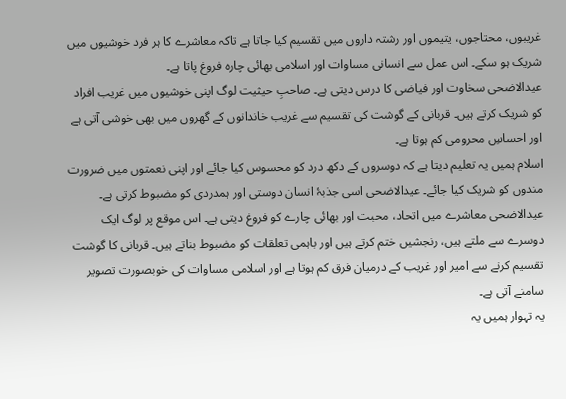غریبوں، محتاجوں، یتیموں اور رشتہ داروں میں تقسیم کیا جاتا ہے تاکہ معاشرے کا ہر فرد خوشیوں میں شریک ہو سکے۔ اس عمل سے انسانی مساوات اور اسلامی بھائی چارہ فروغ پاتا ہے۔
عیدالاضحی سخاوت اور فیاضی کا درس دیتی ہے۔ صاحبِ حیثیت لوگ اپنی خوشیوں میں غریب افراد کو شریک کرتے ہیں۔ قربانی کے گوشت کی تقسیم سے غریب خاندانوں کے گھروں میں بھی خوشی آتی ہے اور احساسِ محرومی کم ہوتا ہے۔
اسلام ہمیں یہ تعلیم دیتا ہے کہ دوسروں کے دکھ درد کو محسوس کیا جائے اور اپنی نعمتوں میں ضرورت مندوں کو شریک کیا جائے۔ عیدالاضحی اسی جذبۂ انسان دوستی اور ہمدردی کو مضبوط کرتی ہے۔
عیدالاضحی معاشرے میں اتحاد، محبت اور بھائی چارے کو فروغ دیتی ہے۔ اس موقع پر لوگ ایک دوسرے سے ملتے ہیں، رنجشیں ختم کرتے ہیں اور باہمی تعلقات کو مضبوط بناتے ہیں۔ قربانی کا گوشت تقسیم کرنے سے امیر اور غریب کے درمیان فرق کم ہوتا ہے اور اسلامی مساوات کی خوبصورت تصویر سامنے آتی ہے۔
یہ تہوار ہمیں یہ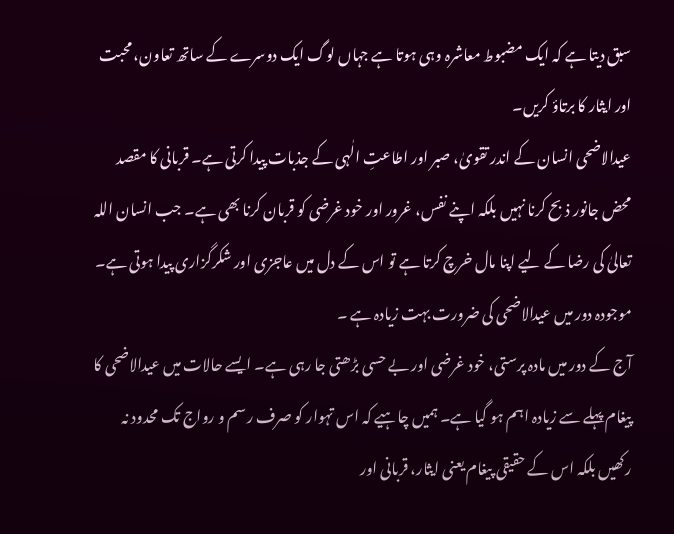سبق دیتا ہے کہ ایک مضبوط معاشرہ وہی ہوتا ہے جہاں لوگ ایک دوسرے کے ساتھ تعاون، محبت اور ایثار کا برتاؤ کریں۔
عیدالاضحی انسان کے اندر تقویٰ، صبر اور اطاعتِ الٰہی کے جذبات پیدا کرتی ہے۔ قربانی کا مقصد محض جانور ذبح کرنا نہیں بلکہ اپنے نفس، غرور اور خود غرضی کو قربان کرنا بھی ہے۔ جب انسان اللہ تعالیٰ کی رضا کے لیے اپنا مال خرچ کرتا ہے تو اس کے دل میں عاجزی اور شکرگزاری پیدا ہوتی ہے۔
موجودہ دور میں عیدالاضحی کی ضرورت بہت زیادہ ہے ۔
آج کے دور میں مادہ پرستی، خود غرضی اور بے حسی بڑھتی جا رہی ہے۔ ایسے حالات میں عیدالاضحی کا پیغام پہلے سے زیادہ اہم ہو گیا ہے۔ ہمیں چاہیے کہ اس تہوار کو صرف رسم و رواج تک محدود نہ رکھیں بلکہ اس کے حقیقی پیغام یعنی ایثار، قربانی اور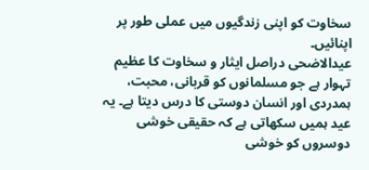سخاوت کو اپنی زندگیوں میں عملی طور پر اپنائیں۔
عیدالاضحی دراصل ایثار و سخاوت کا عظیم تہوار ہے جو مسلمانوں کو قربانی، محبت، ہمدردی اور انسان دوستی کا درس دیتا ہے۔ یہ عید ہمیں سکھاتی ہے کہ حقیقی خوشی دوسروں کو خوشی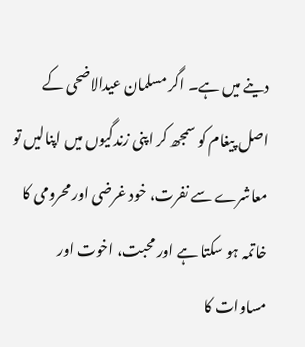دینے میں ہے۔ اگر مسلمان عیدالاضحی کے اصل پیغام کو سمجھ کر اپنی زندگیوں میں اپنالیں تو معاشرے سے نفرت، خود غرضی اور محرومی کا خاتمہ ہو سکتا ہے اور محبت، اخوت اور مساوات کا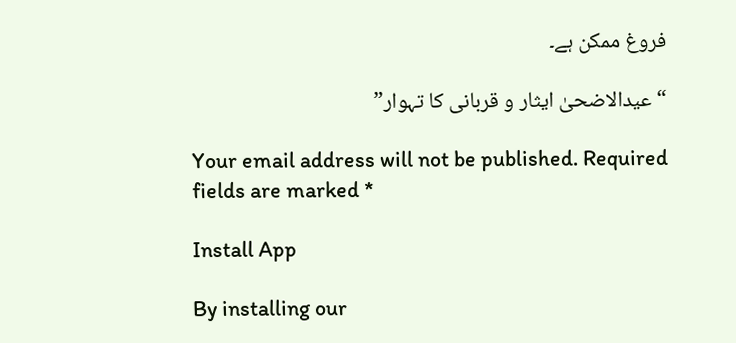فروغ ممکن ہے۔

“عیدالاضحیٰ ایثار و قربانی کا تہوار”

Your email address will not be published. Required fields are marked *

Install App

By installing our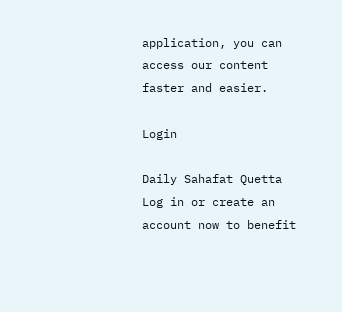application, you can access our content faster and easier.

Login

Daily Sahafat Quetta Log in or create an account now to benefit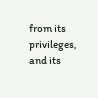from its privileges, and its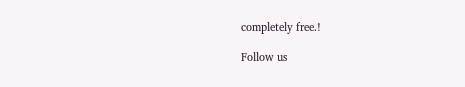completely free.!

Follow us